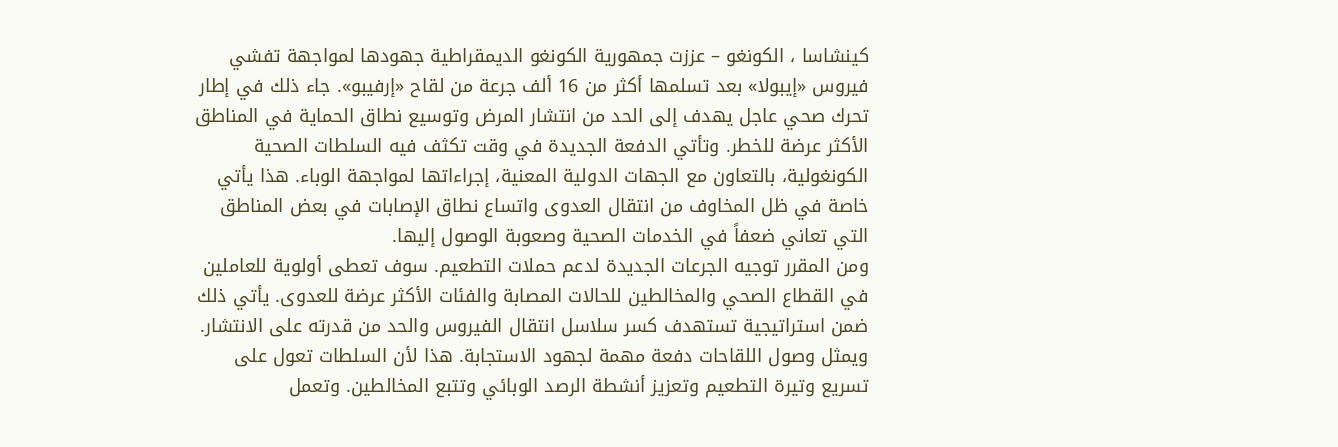كينشاسا ، الكونغو – عززت جمهورية الكونغو الديمقراطية جهودها لمواجهة تفشي فيروس «إيبولا» بعد تسلمها أكثر من 16 ألف جرعة من لقاح «إرفيبو». جاء ذلك في إطار تحرك صحي عاجل يهدف إلى الحد من انتشار المرض وتوسيع نطاق الحماية في المناطق الأكثر عرضة للخطر. وتأتي الدفعة الجديدة في وقت تكثف فيه السلطات الصحية الكونغولية، بالتعاون مع الجهات الدولية المعنية، إجراءاتها لمواجهة الوباء. هذا يأتي خاصة في ظل المخاوف من انتقال العدوى واتساع نطاق الإصابات في بعض المناطق التي تعاني ضعفاً في الخدمات الصحية وصعوبة الوصول إليها.
ومن المقرر توجيه الجرعات الجديدة لدعم حملات التطعيم. سوف تعطى أولوية للعاملين في القطاع الصحي والمخالطين للحالات المصابة والفئات الأكثر عرضة للعدوى. يأتي ذلك ضمن استراتيجية تستهدف كسر سلاسل انتقال الفيروس والحد من قدرته على الانتشار. ويمثل وصول اللقاحات دفعة مهمة لجهود الاستجابة. هذا لأن السلطات تعول على تسريع وتيرة التطعيم وتعزيز أنشطة الرصد الوبائي وتتبع المخالطين. وتعمل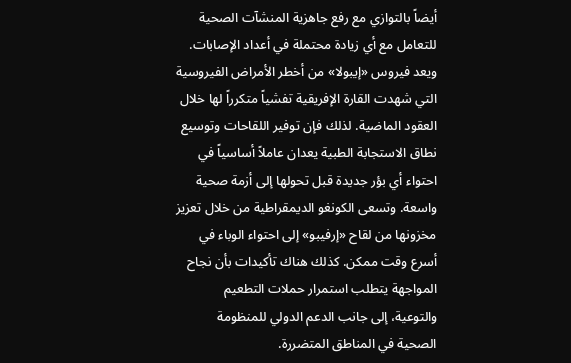أيضاً بالتوازي مع رفع جاهزية المنشآت الصحية للتعامل مع أي زيادة محتملة في أعداد الإصابات.
ويعد فيروس «إيبولا» من أخطر الأمراض الفيروسية التي شهدت القارة الإفريقية تفشياً متكرراً لها خلال العقود الماضية. لذلك فإن توفير اللقاحات وتوسيع نطاق الاستجابة الطبية يعدان عاملاً أساسياً في احتواء أي بؤر جديدة قبل تحولها إلى أزمة صحية واسعة. وتسعى الكونغو الديمقراطية من خلال تعزيز مخزونها من لقاح «إرفيبو» إلى احتواء الوباء في أسرع وقت ممكن. كذلك هناك تأكيدات بأن نجاح المواجهة يتطلب استمرار حملات التطعيم والتوعية، إلى جانب الدعم الدولي للمنظومة الصحية في المناطق المتضررة.